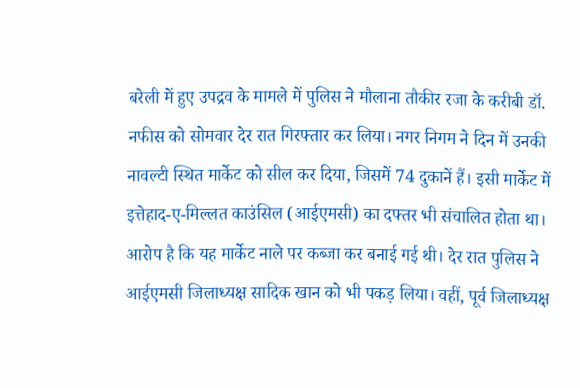बरेली में हुए उपद्रव के मामले में पुलिस ने मौलाना तौकीर रजा के करीबी डॉ. नफीस को सोमवार देर रात गिरफ्तार कर लिया। नगर निगम ने दिन में उनकी नावल्टी स्थित मार्केट को सील कर दिया, जिसमें 74 दुकानें हैं। इसी मार्केट में इत्तेहाद-ए-मिल्लत काउंसिल (आईएमसी) का दफ्तर भी संचालित होता था। आरोप है कि यह मार्केट नाले पर कब्जा कर बनाई गई थी। देर रात पुलिस ने आईएमसी जिलाध्यक्ष सादिक खान को भी पकड़ लिया। वहीं, पूर्व जिलाध्यक्ष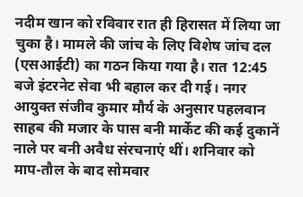नदीम खान को रविवार रात ही हिरासत में लिया जा चुका है। मामले की जांच के लिए विशेष जांच दल (एसआईटी) का गठन किया गया है। रात 12:45 बजे इंटरनेट सेवा भी बहाल कर दी गई। नगर आयुक्त संजीव कुमार मौर्य के अनुसार पहलवान साहब की मजार के पास बनी मार्केट की कई दुकानें नाले पर बनी अवैध संरचनाएं थीं। शनिवार को माप-तौल के बाद सोमवार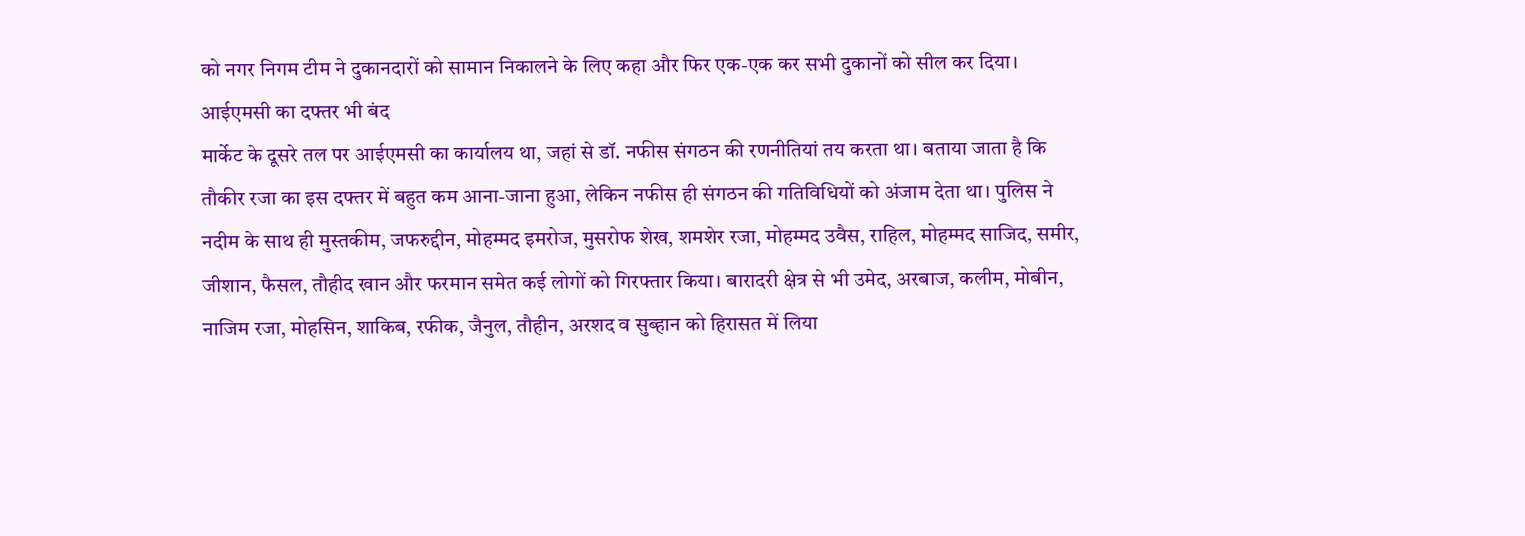को नगर निगम टीम ने दुकानदारों को सामान निकालने के लिए कहा और फिर एक-एक कर सभी दुकानों को सील कर दिया।
आईएमसी का दफ्तर भी बंद
मार्केट के दूसरे तल पर आईएमसी का कार्यालय था, जहां से डॉ. नफीस संगठन की रणनीतियां तय करता था। बताया जाता है कि तौकीर रजा का इस दफ्तर में बहुत कम आना-जाना हुआ, लेकिन नफीस ही संगठन की गतिविधियों को अंजाम देता था। पुलिस ने नदीम के साथ ही मुस्तकीम, जफरुद्दीन, मोहम्मद इमरोज, मुसरोफ शेख, शमशेर रजा, मोहम्मद उवैस, राहिल, मोहम्मद साजिद, समीर, जीशान, फैसल, तौहीद खान और फरमान समेत कई लोगों को गिरफ्तार किया। बारादरी क्षेत्र से भी उमेद, अरबाज, कलीम, मोबीन, नाजिम रजा, मोहसिन, शाकिब, रफीक, जैनुल, तौहीन, अरशद व सुब्हान को हिरासत में लिया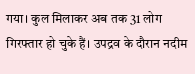गया। कुल मिलाकर अब तक 31 लोग गिरफ्तार हो चुके हैं। उपद्रव के दौरान नदीम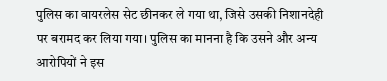पुलिस का वायरलेस सेट छीनकर ले गया था, जिसे उसकी निशानदेही पर बरामद कर लिया गया। पुलिस का मानना है कि उसने और अन्य आरोपियों ने इस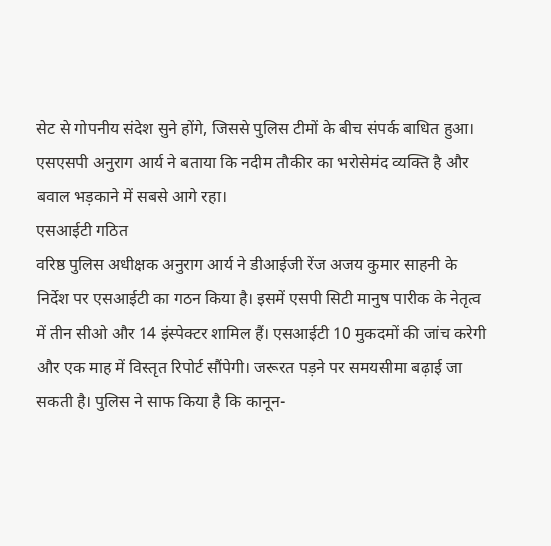सेट से गोपनीय संदेश सुने होंगे, जिससे पुलिस टीमों के बीच संपर्क बाधित हुआ। एसएसपी अनुराग आर्य ने बताया कि नदीम तौकीर का भरोसेमंद व्यक्ति है और बवाल भड़काने में सबसे आगे रहा।
एसआईटी गठित
वरिष्ठ पुलिस अधीक्षक अनुराग आर्य ने डीआईजी रेंज अजय कुमार साहनी के निर्देश पर एसआईटी का गठन किया है। इसमें एसपी सिटी मानुष पारीक के नेतृत्व में तीन सीओ और 14 इंस्पेक्टर शामिल हैं। एसआईटी 10 मुकदमों की जांच करेगी और एक माह में विस्तृत रिपोर्ट सौंपेगी। जरूरत पड़ने पर समयसीमा बढ़ाई जा सकती है। पुलिस ने साफ किया है कि कानून-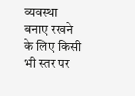व्यवस्था बनाए रखने के लिए किसी भी स्तर पर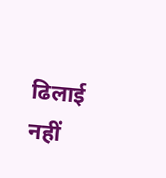ढिलाई नहीं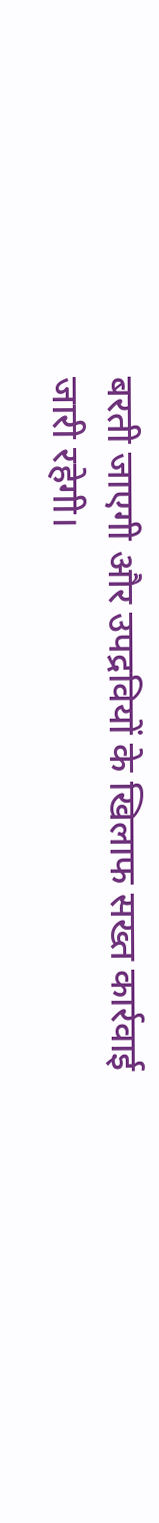बरती जाएगी और उपद्रवियों के खिलाफ सख्त कार्रवाई जारी रहेगी।